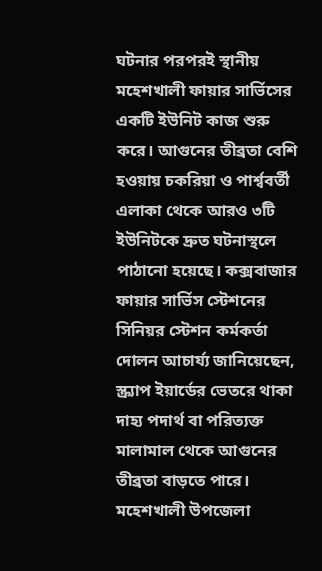ঘটনার পরপরই স্থানীয় মহেশখালী ফায়ার সার্ভিসের একটি ইউনিট কাজ শুরু করে। আগুনের তীব্রতা বেশি হওয়ায় চকরিয়া ও পার্শ্ববর্তী এলাকা থেকে আরও ৩টি ইউনিটকে দ্রুত ঘটনাস্থলে পাঠানো হয়েছে। কক্সবাজার ফায়ার সার্ভিস স্টেশনের সিনিয়র স্টেশন কর্মকর্তা দোলন আচার্য্য জানিয়েছেন, স্ক্র্যাপ ইয়ার্ডের ভেতরে থাকা দাহ্য পদার্থ বা পরিত্যক্ত মালামাল থেকে আগুনের তীব্রতা বাড়তে পারে। মহেশখালী উপজেলা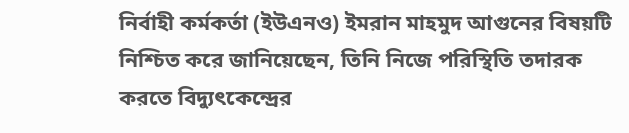নির্বাহী কর্মকর্তা (ইউএনও) ইমরান মাহমুদ আগুনের বিষয়টি নিশ্চিত করে জানিয়েছেন, তিনি নিজে পরিস্থিতি তদারক করতে বিদ্যুৎকেন্দ্রের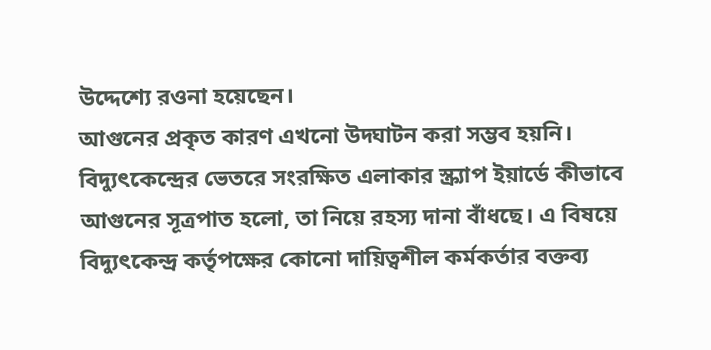উদ্দেশ্যে রওনা হয়েছেন।
আগুনের প্রকৃত কারণ এখনো উদ্ঘাটন করা সম্ভব হয়নি। বিদ্যুৎকেন্দ্রের ভেতরে সংরক্ষিত এলাকার স্ক্র্যাপ ইয়ার্ডে কীভাবে আগুনের সূত্রপাত হলো, তা নিয়ে রহস্য দানা বাঁধছে। এ বিষয়ে বিদ্যুৎকেন্দ্র কর্তৃপক্ষের কোনো দায়িত্বশীল কর্মকর্তার বক্তব্য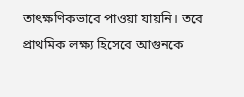তাৎক্ষণিকভাবে পাওয়া যায়নি। তবে প্রাথমিক লক্ষ্য হিসেবে আগুনকে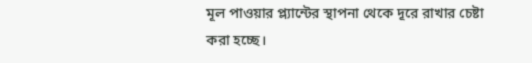মূল পাওয়ার প্ল্যান্টের স্থাপনা থেকে দূরে রাখার চেষ্টা করা হচ্ছে।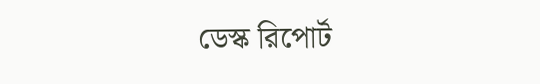ডেস্ক রিপোর্ট